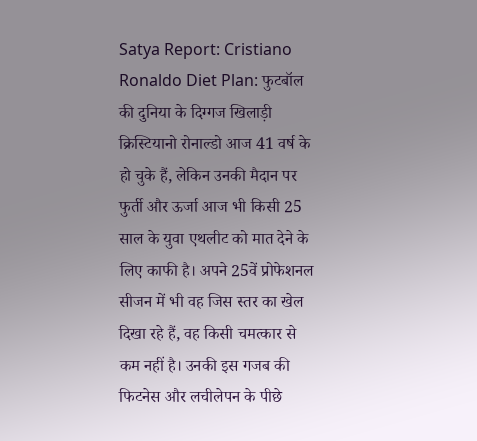Satya Report: Cristiano Ronaldo Diet Plan: फुटबॉल की दुनिया के दिग्गज खिलाड़ी क्रिस्टियानो रोनाल्डो आज 41 वर्ष के हो चुके हैं, लेकिन उनकी मैदान पर फुर्ती और ऊर्जा आज भी किसी 25 साल के युवा एथलीट को मात देने के लिए काफी है। अपने 25वें प्रोफेशनल सीजन में भी वह जिस स्तर का खेल दिखा रहे हैं, वह किसी चमत्कार से कम नहीं है। उनकी इस गजब की फिटनेस और लचीलेपन के पीछे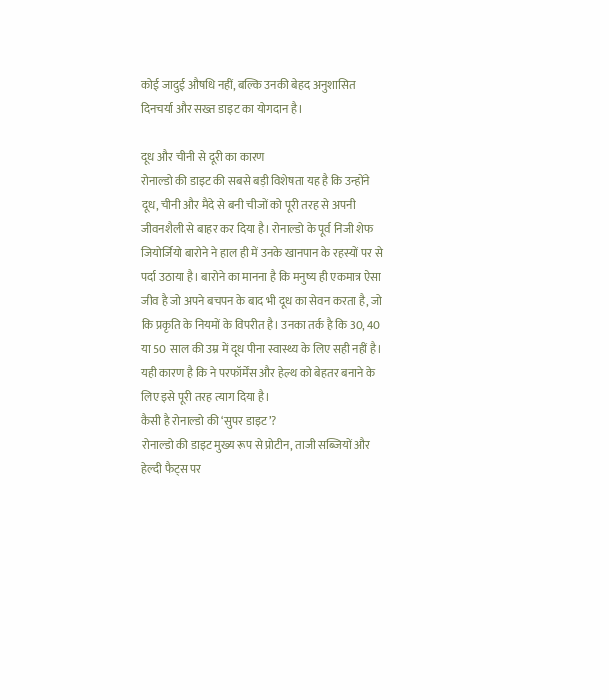कोई जादुई औषधि नहीं, बल्कि उनकी बेहद अनुशासित दिनचर्या और सख्त डाइट का योगदान है।

दूध और चीनी से दूरी का कारण
रोनाल्डो की डाइट की सबसे बड़ी विशेषता यह है कि उन्होंने दूध, चीनी और मैदे से बनी चीजों को पूरी तरह से अपनी जीवनशैली से बाहर कर दिया है। रोनाल्डो के पूर्व निजी शेफ जियोर्जियो बारोने ने हाल ही में उनके खानपान के रहस्यों पर से पर्दा उठाया है। बारोने का मानना है कि मनुष्य ही एकमात्र ऐसा जीव है जो अपने बचपन के बाद भी दूध का सेवन करता है, जो कि प्रकृति के नियमों के विपरीत है। उनका तर्क है कि 30, 40 या 50 साल की उम्र में दूध पीना स्वास्थ्य के लिए सही नहीं है। यही कारण है कि ने परफॉर्मेंस और हेल्थ को बेहतर बनाने के लिए इसे पूरी तरह त्याग दिया है।
कैसी है रोनाल्डो की ‘सुपर डाइट’?
रोनाल्डो की डाइट मुख्य रूप से प्रोटीन, ताजी सब्जियों और हेल्दी फैट्स पर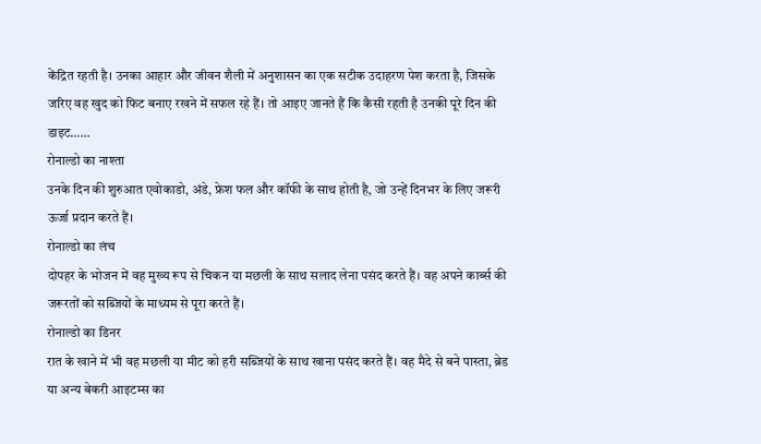केंद्रित रहती है। उनका आहार और जीवन शैली में अनुशासन का एक सटीक उदाहरण पेश करता है, जिसके जरिए वह खुद को फिट बनाए रखने में सफल रहे हैं। तो आइए जानते हैं कि कैसी रहती है उनकी पूरे दिन की डाइट……
रोनाल्डो का नाश्ता
उनके दिन की शुरुआत एवोकाडो, अंडे, फ्रेश फल और कॉफी के साथ होती है, जो उन्हें दिनभर के लिए जरूरी ऊर्जा प्रदान करते हैं।
रोनाल्डो का लंच
दोपहर के भोजन में वह मुख्य रूप से चिकन या मछली के साथ सलाद लेना पसंद करते हैं। वह अपने कार्ब्स की जरूरतों को सब्जियों के माध्यम से पूरा करते हैं।
रोनाल्डो का डिनर
रात के खाने में भी वह मछली या मीट को हरी सब्जियों के साथ खाना पसंद करते हैं। वह मैदे से बने पास्ता, ब्रेड या अन्य बेकरी आइटम्स का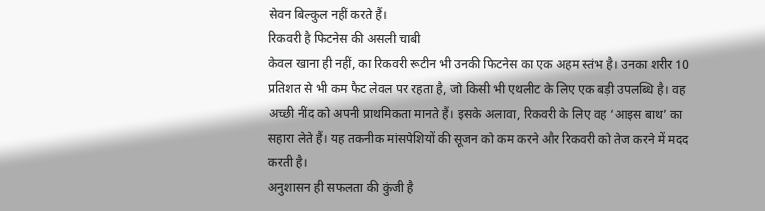सेवन बिल्कुल नहीं करते हैं।
रिकवरी है फिटनेस की असली चाबी
केवल खाना ही नहीं, का रिकवरी रूटीन भी उनकी फिटनेस का एक अहम स्तंभ है। उनका शरीर 10 प्रतिशत से भी कम फैट लेवल पर रहता है, जो किसी भी एथलीट के लिए एक बड़ी उपलब्धि है। वह अच्छी नींद को अपनी प्राथमिकता मानते हैं। इसके अलावा, रिकवरी के लिए वह ‘आइस बाथ’ का सहारा लेते हैं। यह तकनीक मांसपेशियों की सूजन को कम करने और रिकवरी को तेज करने में मदद करती है।
अनुशासन ही सफलता की कुंजी है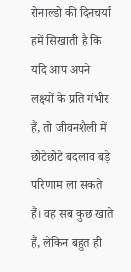रोनाल्डो की दिनचर्या हमें सिखाती है कि यदि आप अपने लक्ष्यों के प्रति गंभीर हैं, तो जीवनशैली में छोटेछोटे बदलाव बड़े परिणाम ला सकते हैं। वह सब कुछ खाते हैं, लेकिन बहुत ही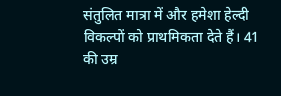संतुलित मात्रा में और हमेशा हेल्दी विकल्पों को प्राथमिकता देते हैं। 41 की उम्र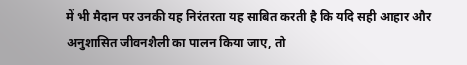में भी मैदान पर उनकी यह निरंतरता यह साबित करती है कि यदि सही आहार और अनुशासित जीवनशैली का पालन किया जाए, तो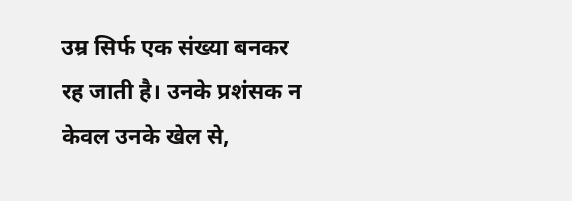उम्र सिर्फ एक संख्या बनकर रह जाती है। उनके प्रशंसक न केवल उनके खेल से,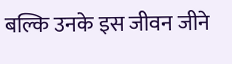बल्कि उनके इस जीवन जीने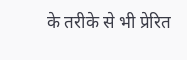के तरीके से भी प्रेरित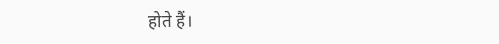होते हैं।